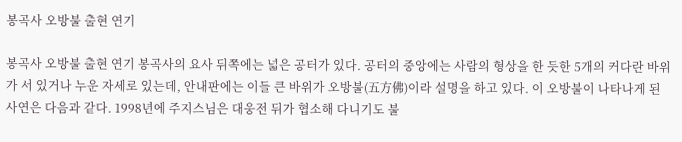봉곡사 오방불 출현 연기

봉곡사 오방불 출현 연기 봉곡사의 요사 뒤쪽에는 넓은 공터가 있다. 공터의 중앙에는 사람의 형상을 한 듯한 5개의 커다란 바위가 서 있거나 누운 자세로 있는데, 안내판에는 이들 큰 바위가 오방불(五方佛)이라 설명을 하고 있다. 이 오방불이 나타나게 된 사연은 다음과 같다. 1998년에 주지스님은 대웅전 뒤가 협소해 다니기도 불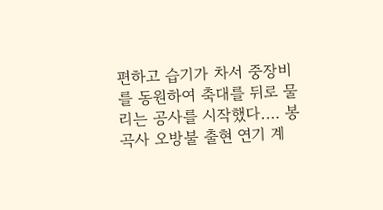편하고 습기가 차서 중장비를 동원하여 축대를 뒤로 물리는 공사를 시작했다.… 봉곡사 오방불 출현 연기 계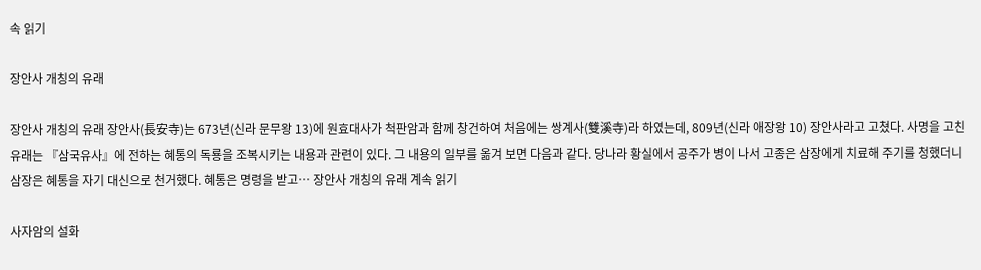속 읽기

장안사 개칭의 유래

장안사 개칭의 유래 장안사(長安寺)는 673년(신라 문무왕 13)에 원효대사가 척판암과 함께 창건하여 처음에는 쌍계사(雙溪寺)라 하였는데, 809년(신라 애장왕 10) 장안사라고 고쳤다. 사명을 고친 유래는 『삼국유사』에 전하는 혜통의 독룡을 조복시키는 내용과 관련이 있다. 그 내용의 일부를 옮겨 보면 다음과 같다. 당나라 황실에서 공주가 병이 나서 고종은 삼장에게 치료해 주기를 청했더니 삼장은 혜통을 자기 대신으로 천거했다. 혜통은 명령을 받고… 장안사 개칭의 유래 계속 읽기

사자암의 설화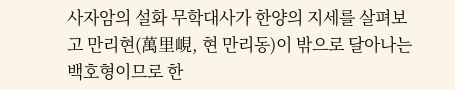사자암의 설화 무학대사가 한양의 지세를 살펴보고 만리현(萬里峴, 현 만리동)이 밖으로 달아나는 백호형이므로 한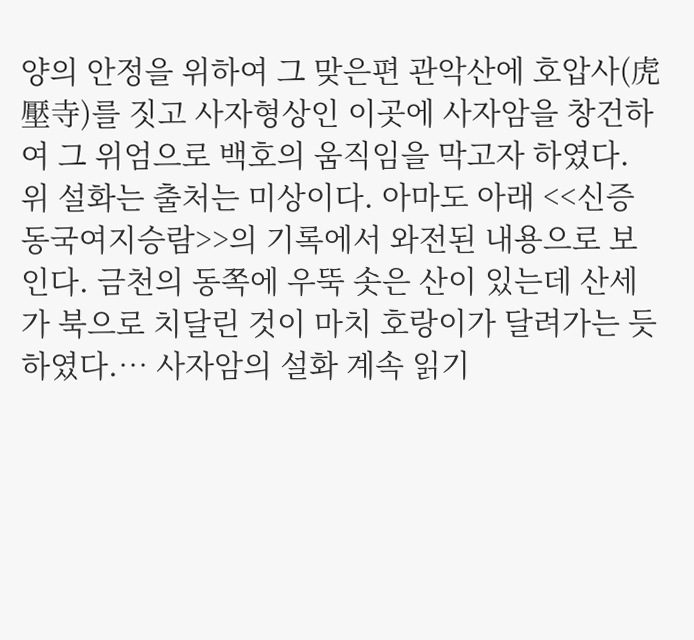양의 안정을 위하여 그 맞은편 관악산에 호압사(虎壓寺)를 짓고 사자형상인 이곳에 사자암을 창건하여 그 위엄으로 백호의 움직임을 막고자 하였다. 위 설화는 출처는 미상이다. 아마도 아래 <<신증동국여지승람>>의 기록에서 와전된 내용으로 보인다. 금천의 동쪽에 우뚝 솟은 산이 있는데 산세가 북으로 치달린 것이 마치 호랑이가 달려가는 듯하였다.… 사자암의 설화 계속 읽기